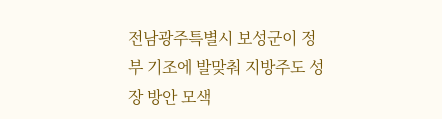전남광주특별시 보성군이 정부 기조에 발맞춰 지방주도 성장 방안 모색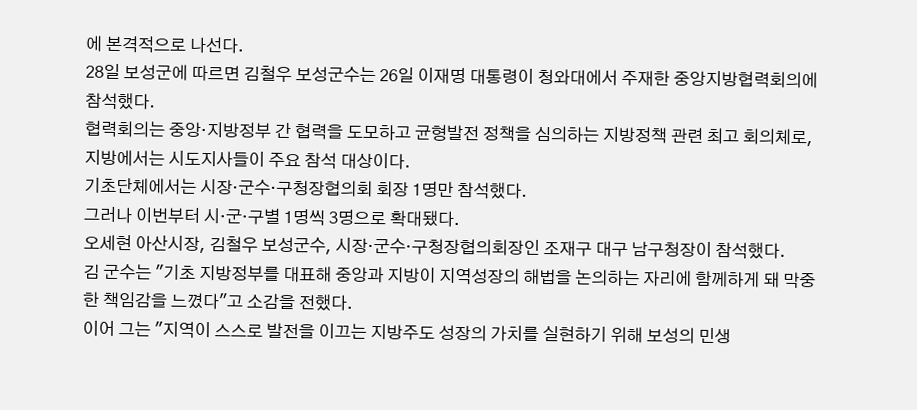에 본격적으로 나선다.
28일 보성군에 따르면 김철우 보성군수는 26일 이재명 대통령이 청와대에서 주재한 중앙지방협력회의에 참석했다.
협력회의는 중앙·지방정부 간 협력을 도모하고 균형발전 정책을 심의하는 지방정책 관련 최고 회의체로, 지방에서는 시도지사들이 주요 참석 대상이다.
기초단체에서는 시장·군수·구청장협의회 회장 1명만 참석했다.
그러나 이번부터 시·군·구별 1명씩 3명으로 확대됐다.
오세현 아산시장, 김철우 보성군수, 시장·군수·구청장협의회장인 조재구 대구 남구청장이 참석했다.
김 군수는 "기초 지방정부를 대표해 중앙과 지방이 지역성장의 해법을 논의하는 자리에 함께하게 돼 막중한 책임감을 느꼈다"고 소감을 전했다.
이어 그는 "지역이 스스로 발전을 이끄는 지방주도 성장의 가치를 실현하기 위해 보성의 민생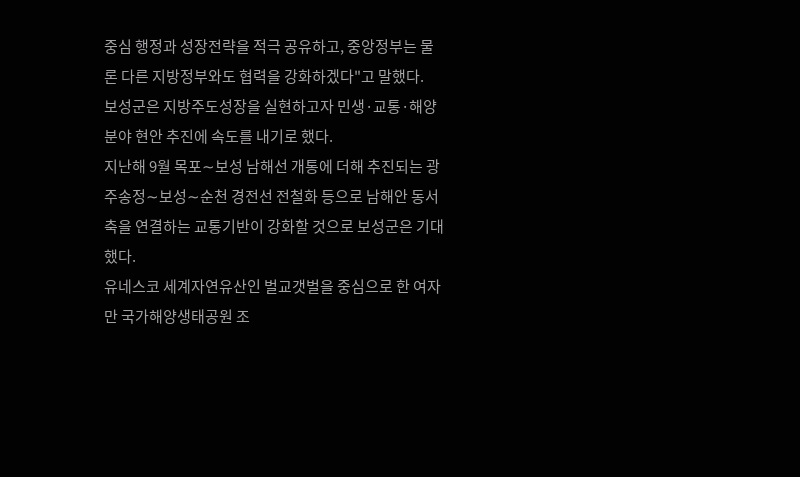중심 행정과 성장전략을 적극 공유하고, 중앙정부는 물론 다른 지방정부와도 협력을 강화하겠다"고 말했다.
보성군은 지방주도성장을 실현하고자 민생·교통·해양 분야 현안 추진에 속도를 내기로 했다.
지난해 9월 목포∼보성 남해선 개통에 더해 추진되는 광주송정∼보성∼순천 경전선 전철화 등으로 남해안 동서축을 연결하는 교통기반이 강화할 것으로 보성군은 기대했다.
유네스코 세계자연유산인 벌교갯벌을 중심으로 한 여자만 국가해양생태공원 조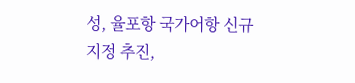성, 율포항 국가어항 신규 지정 추진,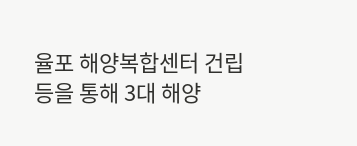율포 해양복합센터 건립 등을 통해 3대 해양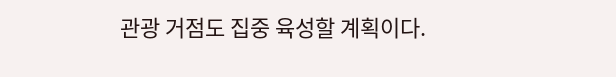관광 거점도 집중 육성할 계획이다.